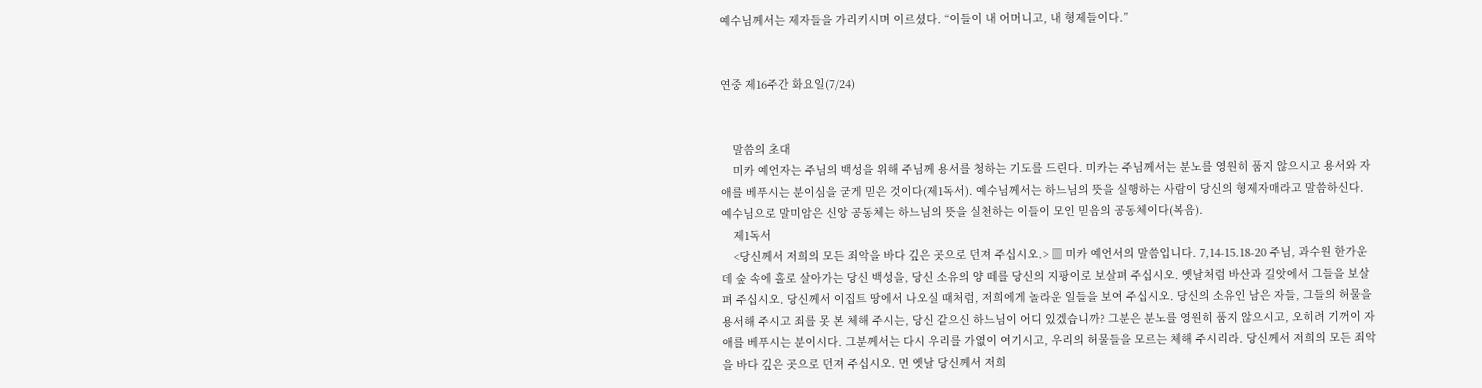예수님께서는 제자들을 가리키시며 이르셨다. “이들이 내 어머니고, 내 형제들이다.”


연중 제16주간 화요일(7/24)


    말씀의 초대
    미카 예언자는 주님의 백성을 위해 주님께 용서를 청하는 기도를 드린다. 미카는 주님께서는 분노를 영원히 품지 않으시고 용서와 자애를 베푸시는 분이심을 굳게 믿은 것이다(제1독서). 예수님께서는 하느님의 뜻을 실행하는 사람이 당신의 형제자매라고 말씀하신다. 예수님으로 말미암은 신앙 공동체는 하느님의 뜻을 실천하는 이들이 모인 믿음의 공동체이다(복음).
    제1독서
    <당신께서 저희의 모든 죄악을 바다 깊은 곳으로 던져 주십시오.> ▥ 미카 예언서의 말씀입니다. 7,14-15.18-20 주님, 과수원 한가운데 숲 속에 홀로 살아가는 당신 백성을, 당신 소유의 양 떼를 당신의 지팡이로 보살펴 주십시오. 옛날처럼 바산과 길앗에서 그들을 보살펴 주십시오. 당신께서 이집트 땅에서 나오실 때처럼, 저희에게 놀라운 일들을 보여 주십시오. 당신의 소유인 남은 자들, 그들의 허물을 용서해 주시고 죄를 못 본 체해 주시는, 당신 같으신 하느님이 어디 있겠습니까? 그분은 분노를 영원히 품지 않으시고, 오히려 기꺼이 자애를 베푸시는 분이시다. 그분께서는 다시 우리를 가엾이 여기시고, 우리의 허물들을 모르는 체해 주시리라. 당신께서 저희의 모든 죄악을 바다 깊은 곳으로 던져 주십시오. 먼 옛날 당신께서 저희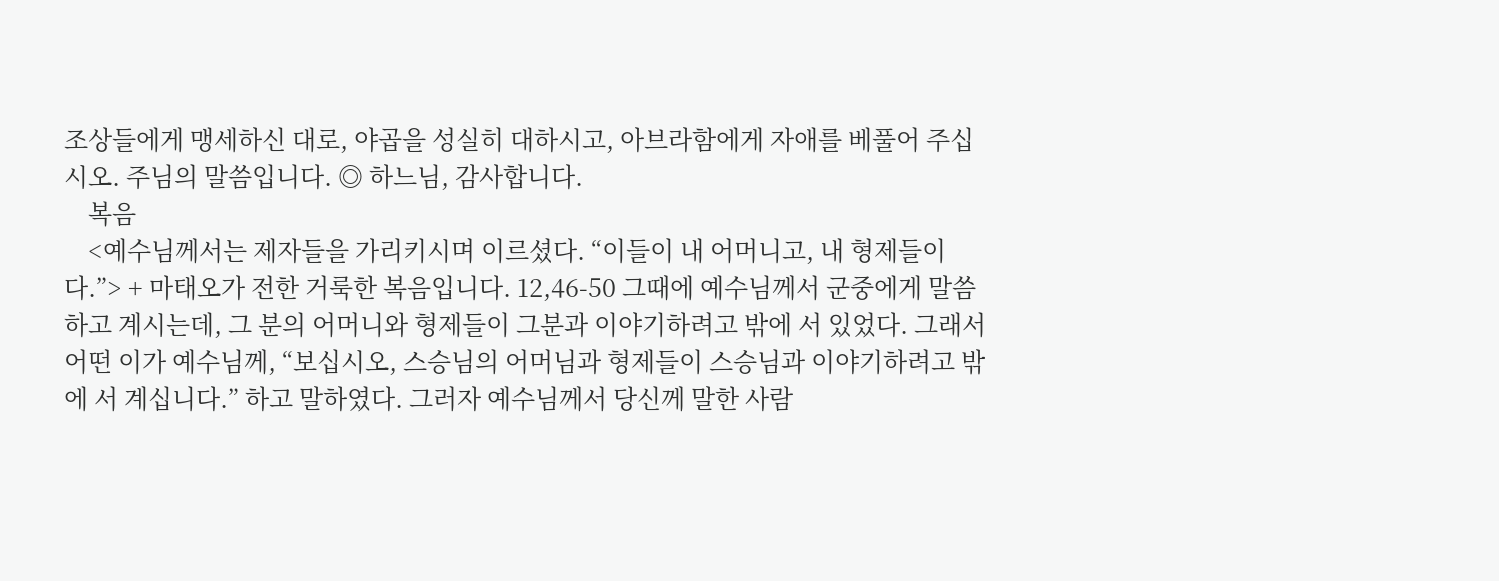조상들에게 맹세하신 대로, 야곱을 성실히 대하시고, 아브라함에게 자애를 베풀어 주십시오. 주님의 말씀입니다. ◎ 하느님, 감사합니다.
    복음
    <예수님께서는 제자들을 가리키시며 이르셨다. “이들이 내 어머니고, 내 형제들이다.”> + 마태오가 전한 거룩한 복음입니다. 12,46-50 그때에 예수님께서 군중에게 말씀하고 계시는데, 그 분의 어머니와 형제들이 그분과 이야기하려고 밖에 서 있었다. 그래서 어떤 이가 예수님께, “보십시오, 스승님의 어머님과 형제들이 스승님과 이야기하려고 밖에 서 계십니다.” 하고 말하였다. 그러자 예수님께서 당신께 말한 사람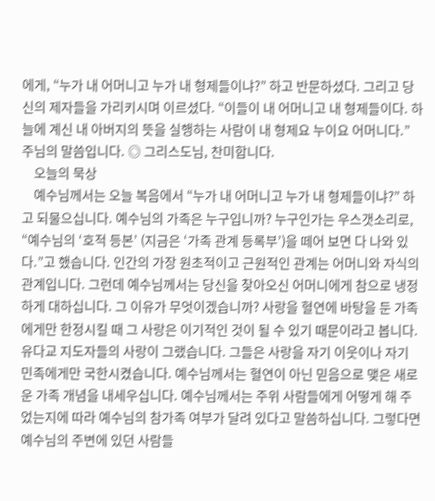에게, “누가 내 어머니고 누가 내 형제들이냐?” 하고 반문하셨다. 그리고 당신의 제자들을 가리키시며 이르셨다. “이들이 내 어머니고 내 형제들이다. 하늘에 계신 내 아버지의 뜻을 실행하는 사람이 내 형제요 누이요 어머니다.” 주님의 말씀입니다. ◎ 그리스도님, 찬미합니다.
    오늘의 묵상
    예수님께서는 오늘 복음에서 “누가 내 어머니고 누가 내 형제들이냐?” 하고 되물으십니다. 예수님의 가족은 누구입니까? 누구인가는 우스갯소리로, “예수님의 ‘호적 등본’ (지금은 ‘가족 관계 등록부’)을 떼어 보면 다 나와 있다.”고 했습니다. 인간의 가장 원초적이고 근원적인 관계는 어머니와 자식의 관계입니다. 그런데 예수님께서는 당신을 찾아오신 어머니에게 참으로 냉정하게 대하십니다. 그 이유가 무엇이겠습니까? 사랑을 혈연에 바탕을 둔 가족에게만 한정시킬 때 그 사랑은 이기적인 것이 될 수 있기 때문이라고 봅니다. 유다교 지도자들의 사랑이 그랬습니다. 그들은 사랑을 자기 이웃이나 자기 민족에게만 국한시켰습니다. 예수님께서는 혈연이 아닌 믿음으로 맺은 새로운 가족 개념을 내세우십니다. 예수님께서는 주위 사람들에게 어떻게 해 주었는지에 따라 예수님의 참가족 여부가 달려 있다고 말씀하십니다. 그렇다면 예수님의 주변에 있던 사람들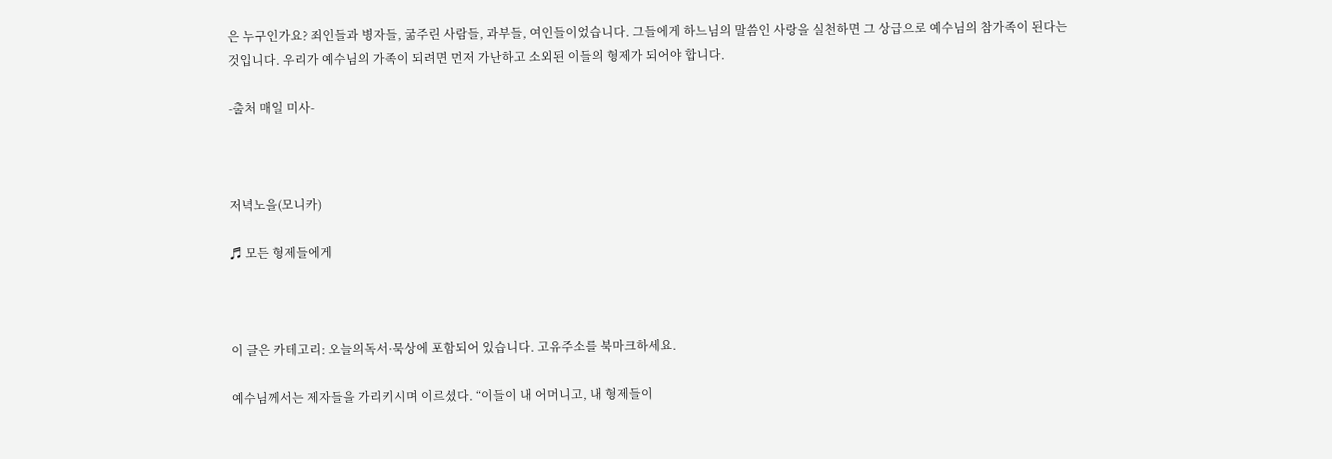은 누구인가요? 죄인들과 병자들, 굶주린 사람들, 과부들, 여인들이었습니다. 그들에게 하느님의 말씀인 사랑을 실천하면 그 상급으로 예수님의 참가족이 된다는 것입니다. 우리가 예수님의 가족이 되려면 먼저 가난하고 소외된 이들의 형제가 되어야 합니다.

-출처 매일 미사-



저녁노을(모니카)

♬ 모든 형제들에게



이 글은 카테고리: 오늘의독서·묵상에 포함되어 있습니다. 고유주소를 북마크하세요.

예수님께서는 제자들을 가리키시며 이르셨다. “이들이 내 어머니고, 내 형제들이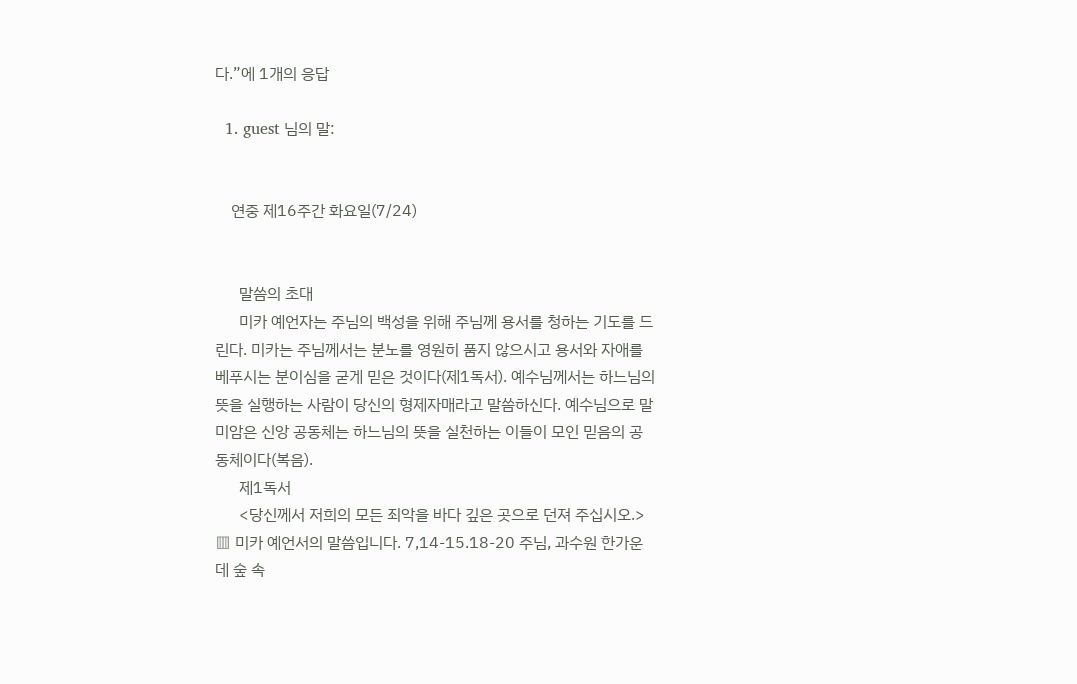다.”에 1개의 응답

  1. guest 님의 말:


    연중 제16주간 화요일(7/24)


      말씀의 초대
      미카 예언자는 주님의 백성을 위해 주님께 용서를 청하는 기도를 드린다. 미카는 주님께서는 분노를 영원히 품지 않으시고 용서와 자애를 베푸시는 분이심을 굳게 믿은 것이다(제1독서). 예수님께서는 하느님의 뜻을 실행하는 사람이 당신의 형제자매라고 말씀하신다. 예수님으로 말미암은 신앙 공동체는 하느님의 뜻을 실천하는 이들이 모인 믿음의 공동체이다(복음).
      제1독서
      <당신께서 저희의 모든 죄악을 바다 깊은 곳으로 던져 주십시오.> ▥ 미카 예언서의 말씀입니다. 7,14-15.18-20 주님, 과수원 한가운데 숲 속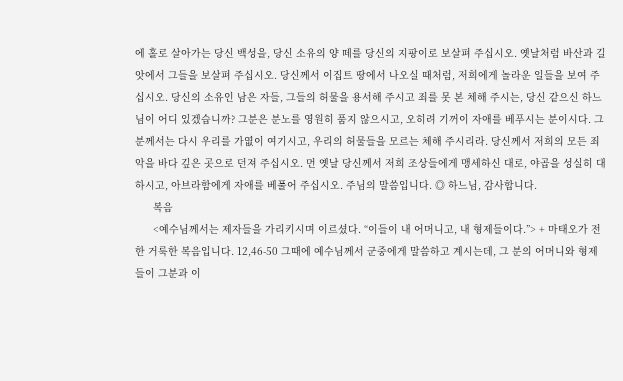에 홀로 살아가는 당신 백성을, 당신 소유의 양 떼를 당신의 지팡이로 보살펴 주십시오. 옛날처럼 바산과 길앗에서 그들을 보살펴 주십시오. 당신께서 이집트 땅에서 나오실 때처럼, 저희에게 놀라운 일들을 보여 주십시오. 당신의 소유인 남은 자들, 그들의 허물을 용서해 주시고 죄를 못 본 체해 주시는, 당신 같으신 하느님이 어디 있겠습니까? 그분은 분노를 영원히 품지 않으시고, 오히려 기꺼이 자애를 베푸시는 분이시다. 그분께서는 다시 우리를 가엾이 여기시고, 우리의 허물들을 모르는 체해 주시리라. 당신께서 저희의 모든 죄악을 바다 깊은 곳으로 던져 주십시오. 먼 옛날 당신께서 저희 조상들에게 맹세하신 대로, 야곱을 성실히 대하시고, 아브라함에게 자애를 베풀어 주십시오. 주님의 말씀입니다. ◎ 하느님, 감사합니다.
      복음
      <예수님께서는 제자들을 가리키시며 이르셨다. “이들이 내 어머니고, 내 형제들이다.”> + 마태오가 전한 거룩한 복음입니다. 12,46-50 그때에 예수님께서 군중에게 말씀하고 계시는데, 그 분의 어머니와 형제들이 그분과 이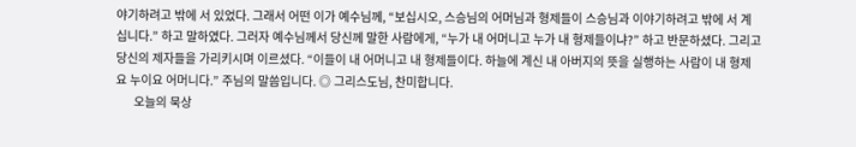야기하려고 밖에 서 있었다. 그래서 어떤 이가 예수님께, “보십시오, 스승님의 어머님과 형제들이 스승님과 이야기하려고 밖에 서 계십니다.” 하고 말하였다. 그러자 예수님께서 당신께 말한 사람에게, “누가 내 어머니고 누가 내 형제들이냐?” 하고 반문하셨다. 그리고 당신의 제자들을 가리키시며 이르셨다. “이들이 내 어머니고 내 형제들이다. 하늘에 계신 내 아버지의 뜻을 실행하는 사람이 내 형제요 누이요 어머니다.” 주님의 말씀입니다. ◎ 그리스도님, 찬미합니다.
      오늘의 묵상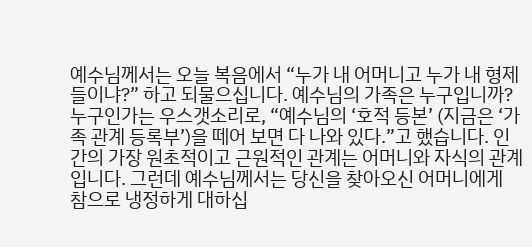예수님께서는 오늘 복음에서 “누가 내 어머니고 누가 내 형제들이냐?” 하고 되물으십니다. 예수님의 가족은 누구입니까? 누구인가는 우스갯소리로, “예수님의 ‘호적 등본’ (지금은 ‘가족 관계 등록부’)을 떼어 보면 다 나와 있다.”고 했습니다. 인간의 가장 원초적이고 근원적인 관계는 어머니와 자식의 관계입니다. 그런데 예수님께서는 당신을 찾아오신 어머니에게 참으로 냉정하게 대하십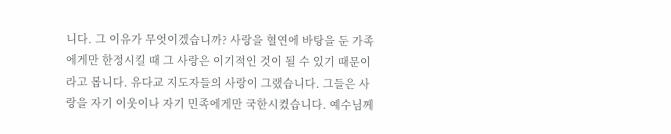니다. 그 이유가 무엇이겠습니까? 사랑을 혈연에 바탕을 둔 가족에게만 한정시킬 때 그 사랑은 이기적인 것이 될 수 있기 때문이라고 봅니다. 유다교 지도자들의 사랑이 그랬습니다. 그들은 사랑을 자기 이웃이나 자기 민족에게만 국한시켰습니다. 예수님께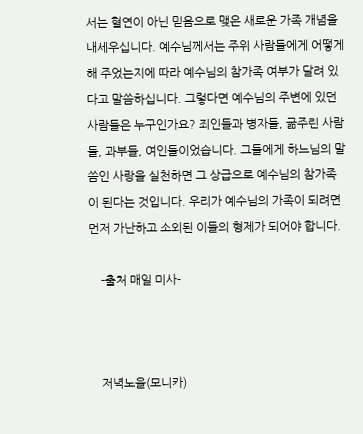서는 혈연이 아닌 믿음으로 맺은 새로운 가족 개념을 내세우십니다. 예수님께서는 주위 사람들에게 어떻게 해 주었는지에 따라 예수님의 참가족 여부가 달려 있다고 말씀하십니다. 그렇다면 예수님의 주변에 있던 사람들은 누구인가요? 죄인들과 병자들, 굶주린 사람들, 과부들, 여인들이었습니다. 그들에게 하느님의 말씀인 사랑을 실천하면 그 상급으로 예수님의 참가족이 된다는 것입니다. 우리가 예수님의 가족이 되려면 먼저 가난하고 소외된 이들의 형제가 되어야 합니다.

    -출처 매일 미사-



    저녁노을(모니카)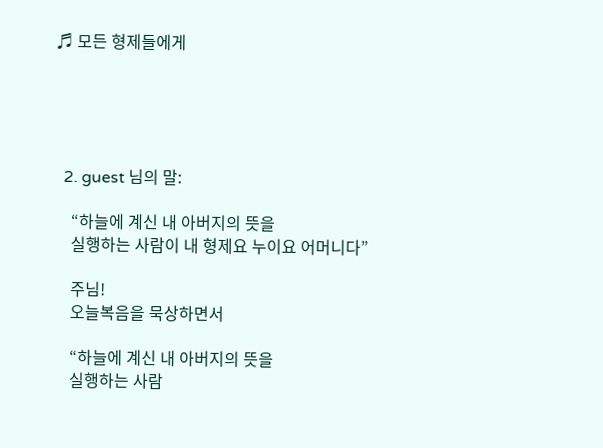♬ 모든 형제들에게





  2. guest 님의 말:

    “하늘에 계신 내 아버지의 뜻을
    실행하는 사람이 내 형제요 누이요 어머니다”

    주님!
    오늘복음을 묵상하면서

    “하늘에 계신 내 아버지의 뜻을
    실행하는 사람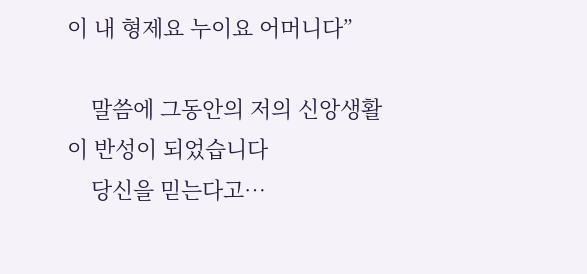이 내 형제요 누이요 어머니다”

    말씀에 그동안의 저의 신앙생활이 반성이 되었습니다
    당신을 믿는다고…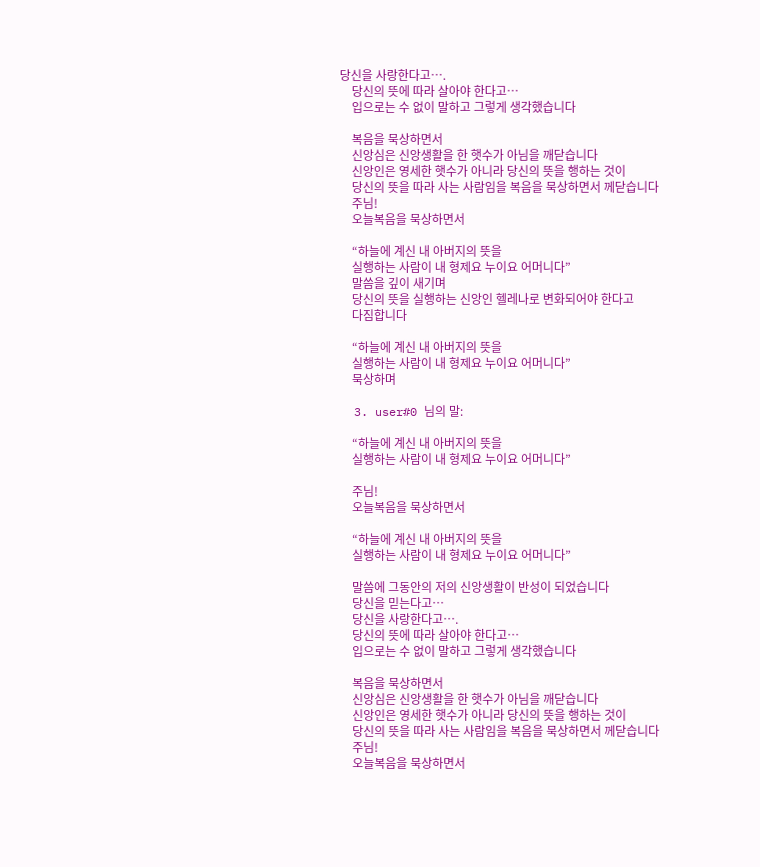당신을 사랑한다고….
    당신의 뜻에 따라 살아야 한다고…
    입으로는 수 없이 말하고 그렇게 생각했습니다

    복음을 묵상하면서
    신앙심은 신앙생활을 한 햇수가 아님을 깨닫습니다
    신앙인은 영세한 햇수가 아니라 당신의 뜻을 행하는 것이
    당신의 뜻을 따라 사는 사람임을 복음을 묵상하면서 께닫습니다
    주님!
    오늘복음을 묵상하면서

    “하늘에 계신 내 아버지의 뜻을
    실행하는 사람이 내 형제요 누이요 어머니다”
    말씀을 깊이 새기며
    당신의 뜻을 실행하는 신앙인 헬레나로 변화되어야 한다고
    다짐합니다

    “하늘에 계신 내 아버지의 뜻을
    실행하는 사람이 내 형제요 누이요 어머니다”
    묵상하며

  3. user#0 님의 말:

    “하늘에 계신 내 아버지의 뜻을
    실행하는 사람이 내 형제요 누이요 어머니다”

    주님!
    오늘복음을 묵상하면서

    “하늘에 계신 내 아버지의 뜻을
    실행하는 사람이 내 형제요 누이요 어머니다”

    말씀에 그동안의 저의 신앙생활이 반성이 되었습니다
    당신을 믿는다고…
    당신을 사랑한다고….
    당신의 뜻에 따라 살아야 한다고…
    입으로는 수 없이 말하고 그렇게 생각했습니다

    복음을 묵상하면서
    신앙심은 신앙생활을 한 햇수가 아님을 깨닫습니다
    신앙인은 영세한 햇수가 아니라 당신의 뜻을 행하는 것이
    당신의 뜻을 따라 사는 사람임을 복음을 묵상하면서 께닫습니다
    주님!
    오늘복음을 묵상하면서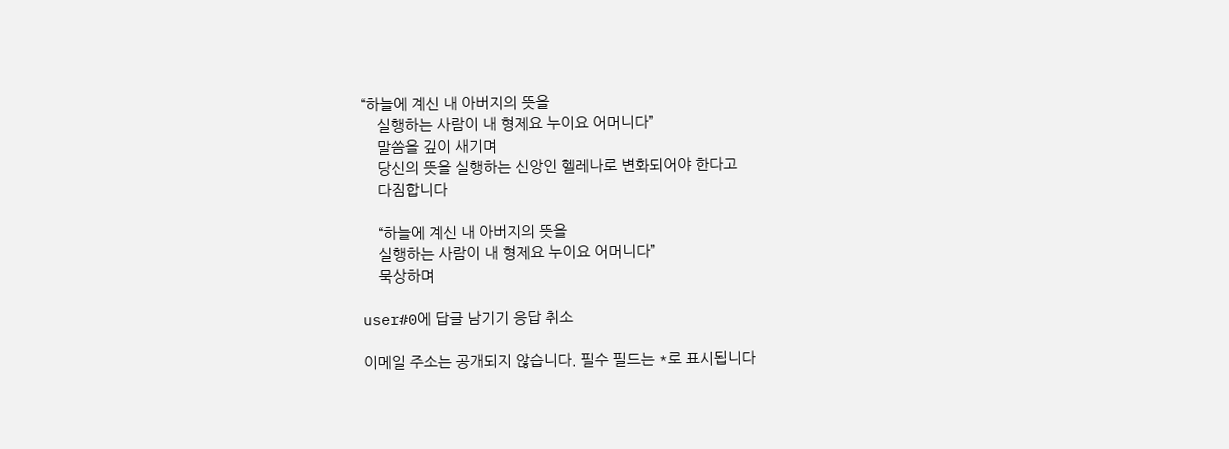“하늘에 계신 내 아버지의 뜻을
    실행하는 사람이 내 형제요 누이요 어머니다”
    말씀을 깊이 새기며
    당신의 뜻을 실행하는 신앙인 헬레나로 변화되어야 한다고
    다짐합니다

    “하늘에 계신 내 아버지의 뜻을
    실행하는 사람이 내 형제요 누이요 어머니다”
    묵상하며

user#0에 답글 남기기 응답 취소

이메일 주소는 공개되지 않습니다. 필수 필드는 *로 표시됩니다